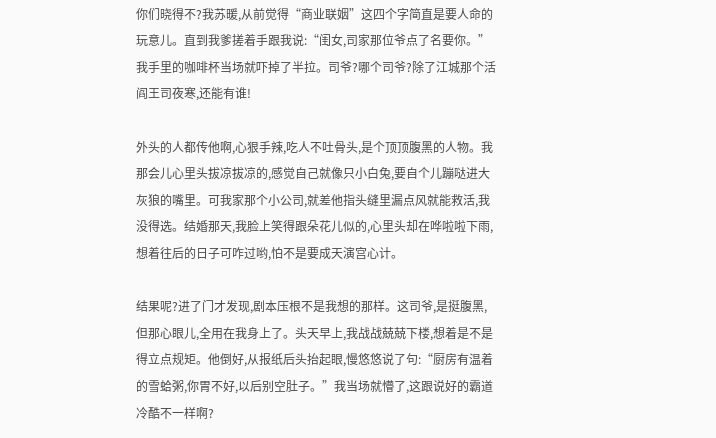你们晓得不?我苏暖,从前觉得“商业联姻”这四个字简直是要人命的玩意儿。直到我爹搓着手跟我说:“闺女,司家那位爷点了名要你。”我手里的咖啡杯当场就吓掉了半拉。司爷?哪个司爷?除了江城那个活阎王司夜寒,还能有谁!

外头的人都传他啊,心狠手辣,吃人不吐骨头,是个顶顶腹黑的人物。我那会儿心里头拔凉拔凉的,感觉自己就像只小白兔,要自个儿蹦哒进大灰狼的嘴里。可我家那个小公司,就差他指头缝里漏点风就能救活,我没得选。结婚那天,我脸上笑得跟朵花儿似的,心里头却在哗啦啦下雨,想着往后的日子可咋过哟,怕不是要成天演宫心计。

结果呢?进了门才发现,剧本压根不是我想的那样。这司爷,是挺腹黑,但那心眼儿,全用在我身上了。头天早上,我战战兢兢下楼,想着是不是得立点规矩。他倒好,从报纸后头抬起眼,慢悠悠说了句:“厨房有温着的雪蛤粥,你胃不好,以后别空肚子。”我当场就懵了,这跟说好的霸道冷酷不一样啊?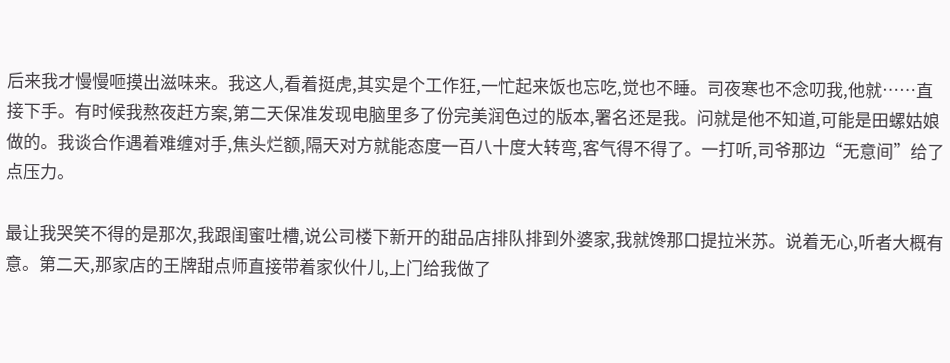后来我才慢慢咂摸出滋味来。我这人,看着挺虎,其实是个工作狂,一忙起来饭也忘吃,觉也不睡。司夜寒也不念叨我,他就……直接下手。有时候我熬夜赶方案,第二天保准发现电脑里多了份完美润色过的版本,署名还是我。问就是他不知道,可能是田螺姑娘做的。我谈合作遇着难缠对手,焦头烂额,隔天对方就能态度一百八十度大转弯,客气得不得了。一打听,司爷那边“无意间”给了点压力。

最让我哭笑不得的是那次,我跟闺蜜吐槽,说公司楼下新开的甜品店排队排到外婆家,我就馋那口提拉米苏。说着无心,听者大概有意。第二天,那家店的王牌甜点师直接带着家伙什儿,上门给我做了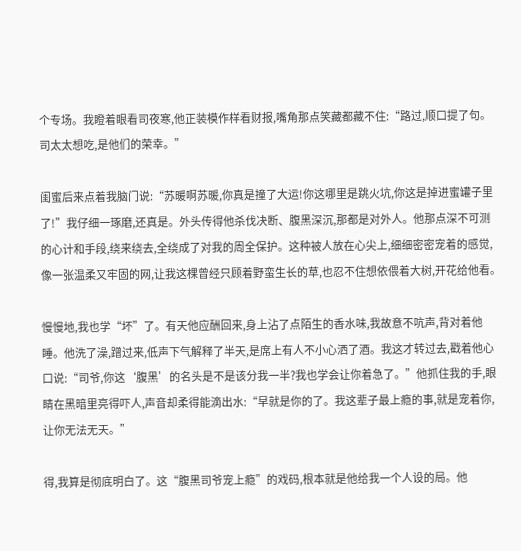个专场。我瞪着眼看司夜寒,他正装模作样看财报,嘴角那点笑藏都藏不住:“路过,顺口提了句。司太太想吃,是他们的荣幸。”

闺蜜后来点着我脑门说:“苏暖啊苏暖,你真是撞了大运!你这哪里是跳火坑,你这是掉进蜜罐子里了!”我仔细一琢磨,还真是。外头传得他杀伐决断、腹黑深沉,那都是对外人。他那点深不可测的心计和手段,绕来绕去,全绕成了对我的周全保护。这种被人放在心尖上,细细密密宠着的感觉,像一张温柔又牢固的网,让我这棵曾经只顾着野蛮生长的草,也忍不住想依偎着大树,开花给他看。

慢慢地,我也学“坏”了。有天他应酬回来,身上沾了点陌生的香水味,我故意不吭声,背对着他睡。他洗了澡,蹭过来,低声下气解释了半天,是席上有人不小心洒了酒。我这才转过去,戳着他心口说:“司爷,你这‘腹黑’的名头是不是该分我一半?我也学会让你着急了。”他抓住我的手,眼睛在黑暗里亮得吓人,声音却柔得能滴出水:“早就是你的了。我这辈子最上瘾的事,就是宠着你,让你无法无天。”

得,我算是彻底明白了。这“腹黑司爷宠上瘾”的戏码,根本就是他给我一个人设的局。他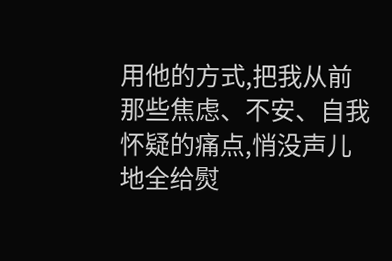用他的方式,把我从前那些焦虑、不安、自我怀疑的痛点,悄没声儿地全给熨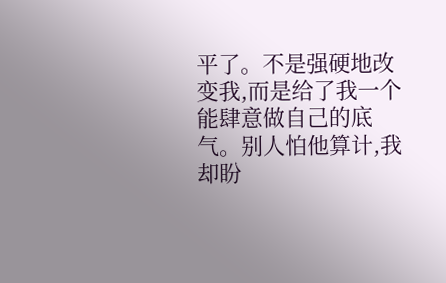平了。不是强硬地改变我,而是给了我一个能肆意做自己的底气。别人怕他算计,我却盼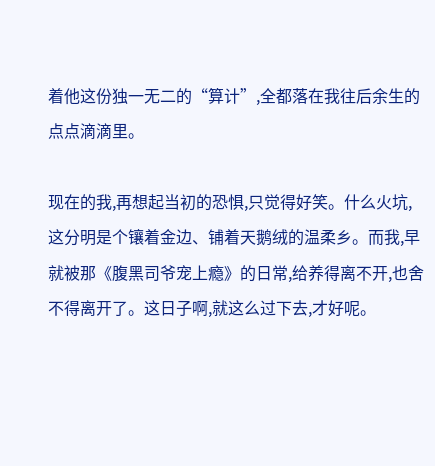着他这份独一无二的“算计”,全都落在我往后余生的点点滴滴里。

现在的我,再想起当初的恐惧,只觉得好笑。什么火坑,这分明是个镶着金边、铺着天鹅绒的温柔乡。而我,早就被那《腹黑司爷宠上瘾》的日常,给养得离不开,也舍不得离开了。这日子啊,就这么过下去,才好呢。